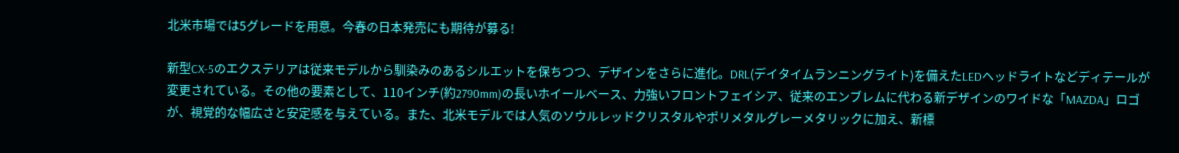北米市場では5グレードを用意。今春の日本発売にも期待が募る!

新型CX-5のエクステリアは従来モデルから馴染みのあるシルエットを保ちつつ、デザインをさらに進化。DRL(デイタイムランニングライト)を備えたLEDヘッドライトなどディテールが変更されている。その他の要素として、110インチ(約2790mm)の長いホイールベース、力強いフロントフェイシア、従来のエンブレムに代わる新デザインのワイドな「MAZDA」ロゴが、視覚的な幅広さと安定感を与えている。また、北米モデルでは人気のソウルレッドクリスタルやポリメタルグレーメタリックに加え、新標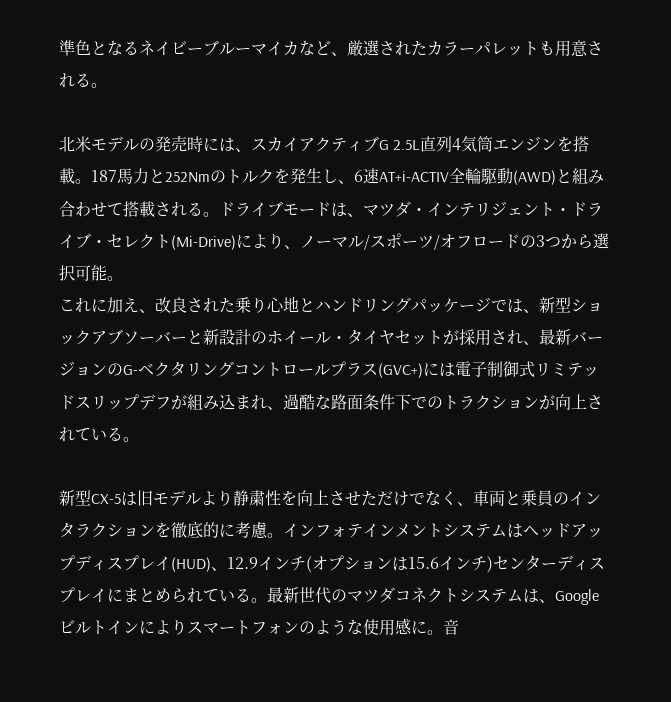準色となるネイビーブルーマイカなど、厳選されたカラーパレットも用意される。

北米モデルの発売時には、スカイアクティブG 2.5L直列4気筒エンジンを搭載。187馬力と252Nmのトルクを発生し、6速AT+i-ACTIV全輪駆動(AWD)と組み合わせて搭載される。ドライブモードは、マツダ・インテリジェント・ドライブ・セレクト(Mi-Drive)により、ノーマル/スポーツ/オフロードの3つから選択可能。
これに加え、改良された乗り心地とハンドリングパッケージでは、新型ショックアブソーバーと新設計のホイール・タイヤセットが採用され、最新バージョンのG-ベクタリングコントロールプラス(GVC+)には電子制御式リミテッドスリップデフが組み込まれ、過酷な路面条件下でのトラクションが向上されている。

新型CX-5は旧モデルより静粛性を向上させただけでなく、車両と乗員のインタラクションを徹底的に考慮。インフォテインメントシステムはヘッドアップディスプレイ(HUD)、12.9インチ(オプションは15.6インチ)センターディスプレイにまとめられている。最新世代のマツダコネクトシステムは、Googleビルトインによりスマートフォンのような使用感に。音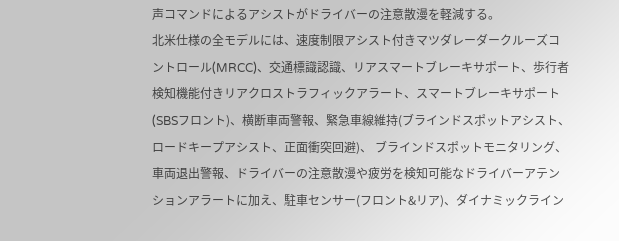声コマンドによるアシストがドライバーの注意散漫を軽減する。
北米仕様の全モデルには、速度制限アシスト付きマツダレーダークルーズコントロール(MRCC)、交通標識認識、リアスマートブレーキサポート、歩行者検知機能付きリアクロストラフィックアラート、スマートブレーキサポート(SBSフロント)、横断車両警報、緊急車線維持(ブラインドスポットアシスト、ロードキープアシスト、正面衝突回避)、 ブラインドスポットモニタリング、車両退出警報、ドライバーの注意散漫や疲労を検知可能なドライバーアテンションアラートに加え、駐車センサー(フロント&リア)、ダイナミックライン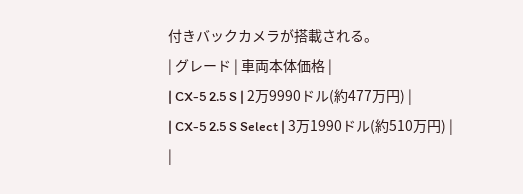付きバックカメラが搭載される。
| グレード | 車両本体価格 |
| CX-5 2.5 S | 2万9990ドル(約477万円) |
| CX-5 2.5 S Select | 3万1990ドル(約510万円) |
|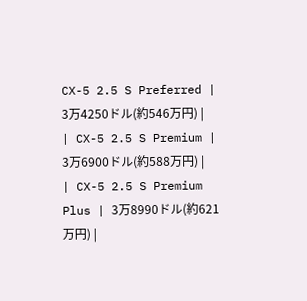CX-5 2.5 S Preferred | 3万4250ドル(約546万円) |
| CX-5 2.5 S Premium | 3万6900ドル(約588万円) |
| CX-5 2.5 S Premium Plus | 3万8990ドル(約621万円) |